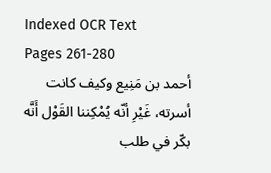Indexed OCR Text
Pages 261-280
أحمد بن مَنِيع وكيف كانت أسرته، غَيْرِ أنّه يُمْكِننا القَوْل أَنَّه بكّر في طلب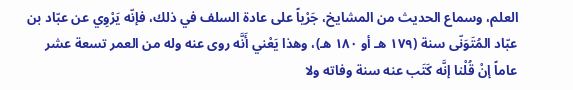العلم، وسماع الحديث من المشايخ، جَرْياً على عادة السلف في ذلك، فإنّه يَرْوِي عن عبّاد بن عبّاد المُتَوَنّى سنة (١٧٩ هـ أو ١٨٠ هـ)، وهذا يَعْني أَنَّه روى عنه وله من العمر تسعة عشر عاماً إنْ قُلْنا إنَّه كَتَب عنه سنة وفاته ولا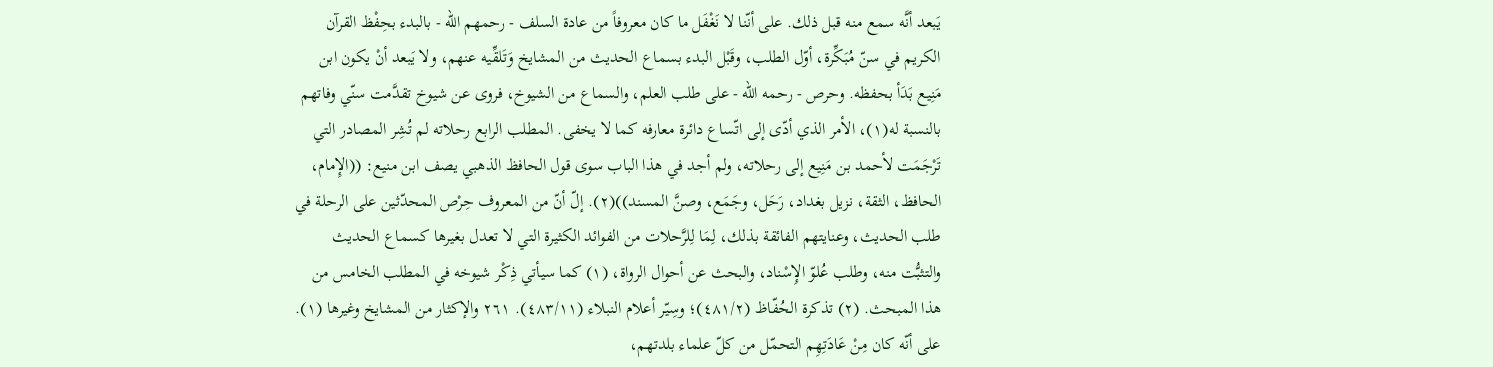يَبعد أنَّه سمع منه قبل ذلك. على أنّنا لا نَغْفَل ما كان معروفاً من عادة السلف - رحمهم الله - بالبدء بحِفْظ القرآن الكريم في سنّ مُبَكِّرة، أوّل الطلب، وقَبْل البدء بسماع الحديث من المشايخ وَتَلقِّيه عنهم، ولا يَبعد أنْ يكون ابن مَنِيع بَدَأ بحفظه. وحرص - رحمه الله - على طلب العلم، والسماع من الشيوخ، فروى عن شيوخ تقدَّمت سنّي وفاتهم بالنسبة له(١)، الأمر الذي أدّى إلى اتّساع دائرة معارفه كما لا يخفى. المطلب الرابع رحلاته لم تُشِر المصادر التي تَرْجَمَت لأحمد بن مَنِیع إلی رحلاته، ولم أجد في هذا الباب سوى قول الحافظ الذهبي يصف ابن منيع: ((الإِمام، الحافظ، الثقة، نزيل بغداد، رَحَل، وجَمَع، وصنَّ المسند))(٢). إلّ أنّ من المعروف حِرْص المحدّثين على الرحلة في طلب الحديث، وعنايتهم الفائقة بذلك، لِمَا لِلرَّحلات من الفوائد الكثيرة التي لا تعدل بغيرها كسماع الحديث والتثبُّت منه، وطلب عُلوّ الإِسْناد، والبحث عن أحوال الرواة، (١) كما سيأتي ذِكْر شيوخه في المطلب الخامس من هذا المبحث. (٢) تذكرة الحُفّاظ (٤٨١/٢)؛ وسِيّر أعلام النبلاء (٤٨٣/١١). ٢٦١ والإكثار من المشايخ وغيرها (١). على أنّه كان مِنْ عَادَتِهِم التحمّل من كلّ علماء بلدتهم،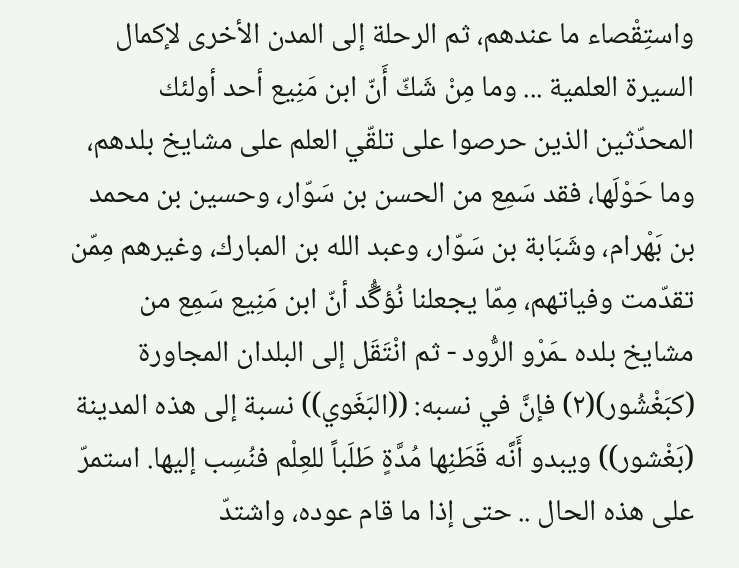واستِقْصاء ما عندهم، ثم الرحلة إلى المدن الأخرى لإكمال السيرة العلمية ... وما مِنْ شَكّ أَنّ ابن مَنِيع أحد أولئك المحدّثين الذين حرصوا على تلقّي العلم على مشايخ بلدهم، وما حَوْلَها، فقد سَمِع من الحسن بن سَوّار، وحسين بن محمد بن بَهْرام، وشَبَابة بن سَوّار، وعبد الله بن المبارك، وغيرهم مِمّن تقدّمت وفیاتھم، مِمّا يجعلنا نُؤگُّد أنّ ابن مَنِيع سَمِع من مشايخ بلده ـمَرْو الرُّود - ثم انْتَقَل إلى البلدان المجاورة (كبَغْشُور)(٢) فإنَّ في نسبه: ((البَغَوي)) نسبة إلى هذه المدينة (بَغْشور)) ويبدو أَنَّه قَطَنِها مُدَّةٍ طَلَباً للعِلْم فنُسِب إليها. استمرّ على هذه الحال .. حتى إذا ما قام عوده، واشتدّ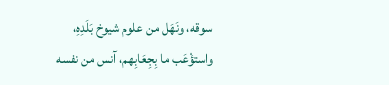سوقه، ونَهَل من علوم شيوخ بَلَدِهِ، واستؤْعَب ما بِجِعَابِهم، آنس من نفسه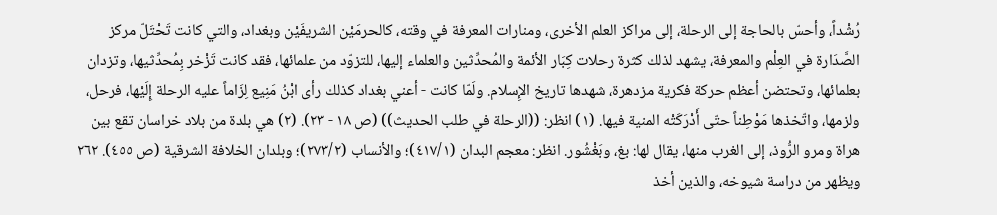رُشْداً، وأحسّ بالحاجة إلى الرحلة، إلى مراكز العلم الأخرى، ومنارات المعرفة في وقته، كالحرمَيْن الشريفَيْن وبغداد، والتي كانت تَحْتَلّ مركز الصَّدَارة في العِلْم والمعرفة، يشهد لذلك كثرة رحلات كِبَار الأئمة والمُحدِّثين والعلماء إليها، للتزوّد من علمائها، فقد كانت تَزْخر بِمُحدِّثيها، وتزدان بعلمائها، وتحتضن أعظم حركة فكرية مزدهرة، شهدها تاريخ الإِسلام. ولَمّا كانت - أعني بغداد كذلك رأى ابْنُ مَنِيع لِزَاماً عليه الرحلة إِلَيْها، فرحل، ولزمها، واتّخذها مَوْطِناً حتّى أَدْرَكَتْه المنية فيها. (١) انظر: ((الرحلة في طلب الحديث)) (ص ١٨ - ٢٣). (٢) هي بلدة من بلاد خراسان تقع بين هراة ومرو الرُّوذ، إلى الغرب منها، يقال لها: بغ، وبَغْشُور. انظر: معجم البدان (٤١٧/١)؛ والأنساب (٢٧٣/٢)؛ وبلدان الخلافة الشرقية (ص ٤٥٥). ٢٦٢ ويظهر من دراسة شيوخه، والذين أخذ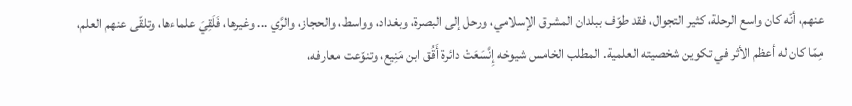عنهم، أنّه كان واسع الرحلة، کثیر التجوال، فقد طوّف ببلدان المشرق الإسلامي، ورحل إلى البصرة، وبغداد، وواسط، والحجاز، والرَّي ... وغيرها، فَلَقِيَ علماءها، وتلقّى عنهم العلم، مِمّا كان له أعظم الأثر في تكوين شخصيته العلمية. المطلب الخامس شيوخه إِنَّسَعَتْ دائرة أَقُق ابن مَنِيع، وتنوّعت معارفه،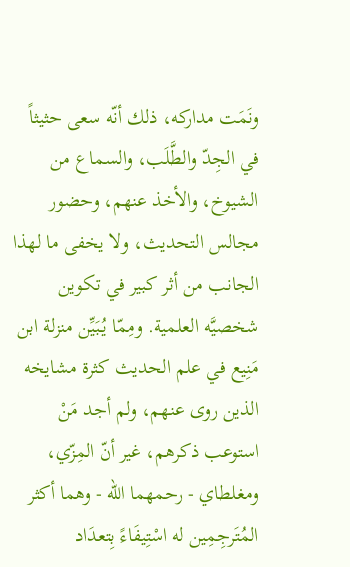ونَمَت مداركه، ذلك أنّه سعى حثيثاً في الجِدّ والطَّلَب، والسماع من الشيوخ، والأخذ عنهم، وحضور مجالس التحديث، ولا يخفى ما لهذا الجانب من أثر كبير في تكوين شخصيَّه العلمية. ومِمّا يُبَيِّن منزلة ابن مَنِيع في علم الحديث كثرة مشايخه الذين روی عنهم، ولم أجد مَنْ استوعب ذكرهم، غير أنّ المِزّي، ومغلطاي - رحمهما الله - وهما أكثر المُتَرجِمِين له اسْتِيفَاءً بِتعدَاد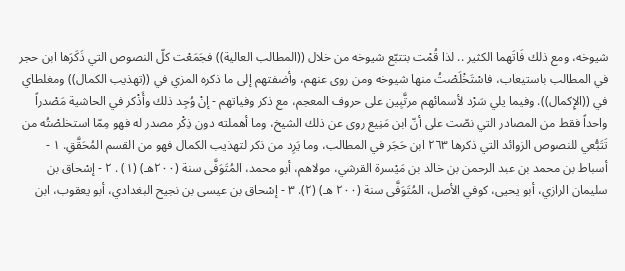شيوخه، ومع ذلك فَاتَهما الكثير .. لذا قُمْت بتتبّع شيوخه من خلال ((المطالب العالية)) فجَمَعْت كلّ النصوص التي ذَكَرَها ابن حجر في المطالب باستيعاب، فاسْتَخْلَصْتُ منها شيوخه ومن روى عنهم، وأضفتهم إلى ما ذكره المزي في ((تهذيب الكمال)) ومغلطاي في ((الإِكمال)). وفيما يلي سَرْد لأسمائهم مرتَّبِين على حروف المعجم، مع ذكر وفياتهم - إنْ وُجِد ذلك وأَذْكر في الحاشية مَصْدراً واحداً فقط من المصادر التي نصّت على أنّ ابن مَنِيع روى عن ذلك الشيخ، وما أهملته دون ذِكْر مصدر له فهو مِمّا استخلصْتُه من تَتَبُّعي للنصوص الزوائد التي ذكرها ٢٦٣ ابن حَجَر في المطالب، وما يَرِد من ذكر لتهذيب الكمال فهو من القسم المُحَقَّقِ. ١ - أسباط بن محمد بن عبد الرحمن بن خالد بن مَيْسرة القرشي، مولاهم، أبو محمد، المُتَوَفَّى سنة (٢٠٠هـ) (١) . ٢ - إسْحاق بن سليمان الرازي، أبو يحيى، كوفي الأصل، المُتَوَفَّى سنة (٢٠٠ هـ) (٢). ٣ - إسْحاق بن عيسى بن نجيح البغدادي، أبو يعقوب، ابن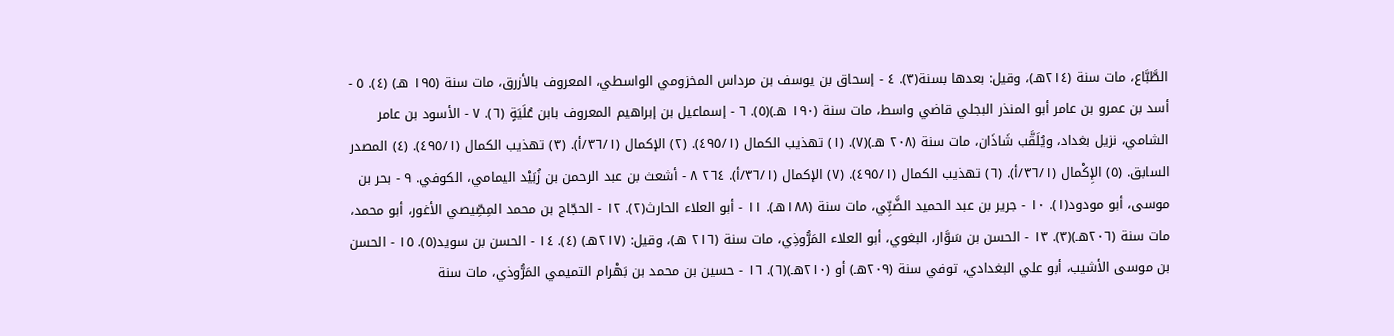الطَّبَّاع، مات سنة (٢١٤هـ)، وقيل: بعدها بسنة(٣). ٤ - إسحاق بن يوسف بن مرداس المخزومي الواسطي، المعروف بالأزرق، مات سنة (١٩٥ هـ) (٤). ٥ - أسد بن عمرو بن عامر أبو المنذر البجلي قاضي واسط، مات سنة (١٩٠ هـ)(٥). ٦ - إسماعيل بن إبراهيم المعروف بابن عُلَيَةٍ (٦). ٧ - الأسود بن عامر الشامي، نزيل بغداد، ويُلَقَّب شَاذَان، مات سنة (٢٠٨ هـ)(٧). (١) تهذيب الكمال (٤٩٥/١). (٢) الإكمال (٣٦/١/أ). (٣) تهذيب الكمال (٤٩٥/١). (٤) المصدر السابق. (٥) الإِكْمال (٣٦/١/أ). (٦) تهذيب الكمال (٤٩٥/١). (٧) الإكمال (٣٦/١/أ). ٢٦٤ ٨ - أشعث بن عبد الرحمن بن زُبَيْد اليمامي، الكوفي. ٩ - بحر بن موسى، أبو مودود(١). ١٠ - جرير بن عبد الحميد الضَّبِّي، مات سنة (١٨٨هـ). ١١ - أبو العلاء الحارث(٢). ١٢ - الحجّاج بن محمد المِصِّيصي الأغور، أبو محمد، مات سنة (٢٠٦هـ)(٣). ١٣ - الحسن بن سَوَّار، البغوي، أبو العلاء المَرُّوذِي، مات سنة (٢١٦ هـ)، وقيل: (٢١٧هـ) (٤). ١٤ - الحسن بن سويد(٥). ١٥ - الحسن بن موسى الأشيب، أبو علي البغدادي، توفي سنة (٢٠٩هـ) أو (٢١٠هـ)(٦). ١٦ - حسين بن محمد بن بَهْرام التميمي المَرُّوذي، مات سنة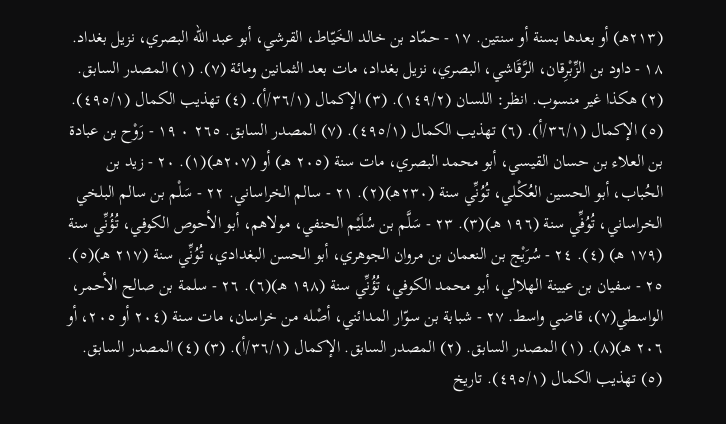(٢١٣هـ) أو بعدها بسنة أو سنتين. ١٧ - حمّاد بن خالد الخَيّاط، القرشي، أبو عبد الله البصري، نزیل بغداد. ١٨ - داود بن الزِّبْرِقان، الرَّقَاشي، البصري، نزيل بغداد، مات بعد الثمانين ومائة (٧). (١) المصدر السابق. (٢) هكذا غير منسوب. انظر: اللسان (١٤٩/٢). (٣) الإكمال (٣٦/١/أ). (٤) تهذيب الكمال (٤٩٥/١). (٥) الإكمال (٣٦/١/أ). (٦) تهذيب الكمال (٤٩٥/١). (٧) المصدر السابق. ٢٦٥ ٠ ١٩ - رَوْح بن عبادة بن العلاء بن حسان القيسي، أبو محمد البصري، مات سنة (٢٠٥ هـ) أو (٢٠٧هـ)(١). ٢٠ - زيد بن الحُباب، أبو الحسين العُكْلي، تُوُنِّي سنة (٢٣٠هـ)(٢). ٢١ - سالم الخراساني. ٢٢ - سَلْم بن سالم البلخي الخراساني، تُوُفِّي سنة (١٩٦ هـ)(٣). ٢٣ - سَلَّم بن سُلَيْم الحنفي، مولاهم، أبو الأحوص الكوفي، تُؤُنِّي سنة (١٧٩ هـ) (٤). ٢٤ - سُرَيْج بن النعمان بن مروان الجوهري، أبو الحسن البغدادي، تُوُنِّي سنة (٢١٧ هـ)(٥). ٢٥ - سفيان بن عيينة الهلالي، أبو محمد الكوفي، تُؤُنِّي سنة (١٩٨ هـ)(٦). ٢٦ - سلمة بن صالح الأحمر، الواسطي(٧)، قاضي واسط. ٢٧ - شبابة بن سوّار المدائني، أصْله من خراسان، مات سنة (٢٠٤ أو ٢٠٥، أو ٢٠٦ هـ)(٨). (١) المصدر السابق. (٢) المصدر السابق. الإكمال (٣٦/١/أ). (٣) (٤) المصدر السابق. (٥) تهذيب الكمال (٤٩٥/١). تاريخ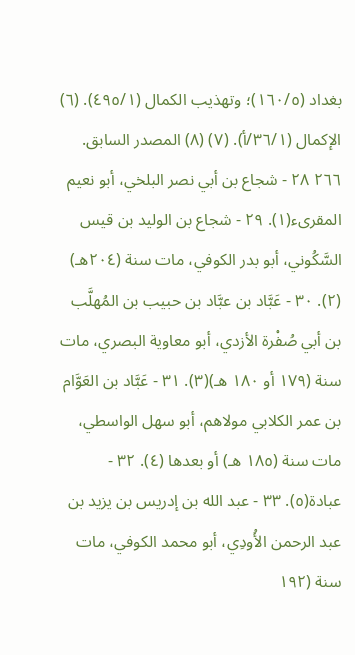بغداد (١٦٠/٥)؛ وتهذيب الكمال (٤٩٥/١). (٦) الإكمال (٣٦/١/أ). (٧) (٨) المصدر السابق. ٢٦٦ ٢٨ - شجاع بن أبي نصر البلخي، أبو نعيم المقرىء(١). ٢٩ - شجاع بن الوليد بن قيس السَّكُوني، أبو بدر الكوفي، مات سنة (٢٠٤هـ) (٢). ٣٠ - عَبَّاد بن عبَّاد بن حبيب بن المُهلَّب بن أبي صُفْرة الأزدي، أبو معاوية البصري، مات سنة (١٧٩ أو ١٨٠ هـ)(٣). ٣١ - عَبَّاد بن العَوَّام بن عمر الكلابي مولاهم، أبو سهل الواسطي، مات سنة (١٨٥ هـ) أو بعدها (٤). ٣٢ - عبادة(٥). ٣٣ - عبد الله بن إدريس بن يزيد بن عبد الرحمن الأُودِي، أبو محمد الكوفي، مات سنة (١٩٢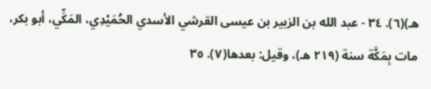هـ)(٦). ٣٤ - عبد الله بن الزبير بن عيسى القرشي الأسدي الحُمَيْدِي، المَكِّي، أبو بكر، مات بِمَكَّة سنة (٢١٩ هـ)، وقيل: بعدها(٧). ٣٥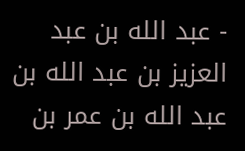- عبد الله بن عبد العزيز بن عبد الله بن عبد الله بن عمر بن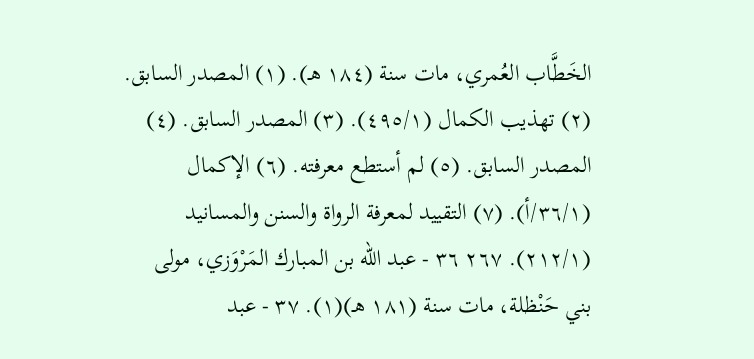الخَطَّاب العُمري، مات سنة (١٨٤ هـ). (١) المصدر السابق. (٢) تهذيب الكمال (٤٩٥/١). (٣) المصدر السابق. (٤) المصدر السابق. (٥) لم أستطع معرفته. (٦) الإكمال (٣٦/١/أ). (٧) التقييد لمعرفة الرواة والسنن والمسانيد (٢١٢/١). ٢٦٧ ٣٦ - عبد الله بن المبارك المَرْوَزي، مولى بني حَنْظلة، مات سنة (١٨١ هـ)(١). ٣٧ - عبد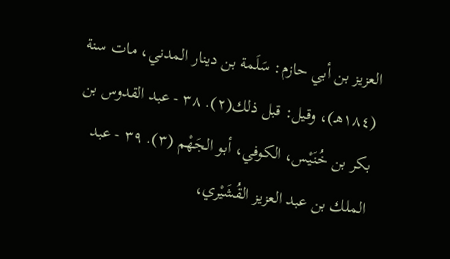العزيز بن أبي حازم: سَلَمة بن دينار المدني، مات سنة (١٨٤هـ)، وقيل: قبل ذلك(٢). ٣٨ - عبد القدوس بن بكر بن خُنَيْس، الكوفي، أبو الجَهْم (٣). ٣٩ - عبد الملك بن عبد العزيز القُشَيْري،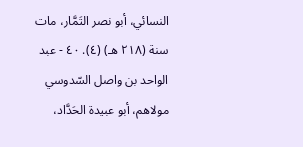النسائي، أبو نصر التَمَّار، مات سنة (٢١٨ هـ) (٤). ٤٠ - عبد الواحد بن واصل السّدوسي مولاهم، أبو عبيدة الحَدَّاد،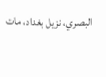البصري، نزيل بغداد، مات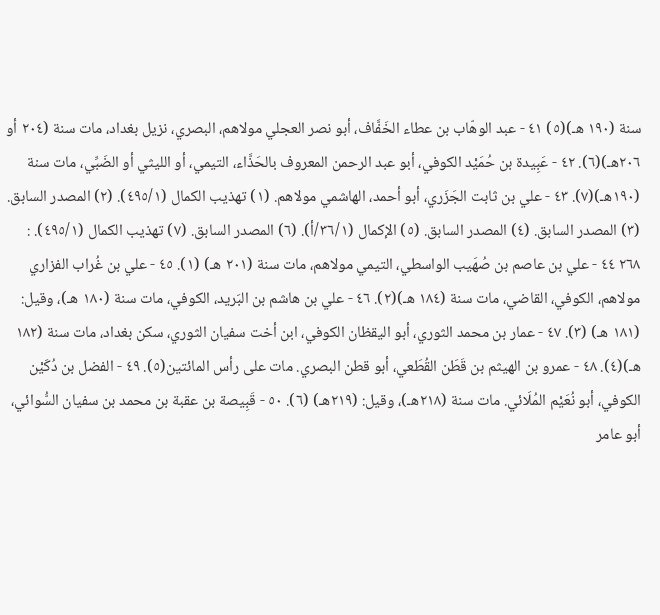سنة (١٩٠ هـ)(٥) ٤١ - عبد الوهّاب بن عطاء الخَفَّاف، أبو نصر العجلي مولاهم، البصري، نزیل بغداد، مات سنة (٢٠٤ أو ٢٠٦هـ)(٦). ٤٢ - عَبِيدة بن حُمَيْد الكوفي، أبو عبد الرحمن المعروف بالحَذَّاء، التيمي، أو الليثي أو الضَبِّي، مات سنة (١٩٠هـ)(٧). ٤٣ - علي بن ثابت الجَزَري، أبو أحمد، الهاشمي مولاهم. (١) تهذيب الكمال (٤٩٥/١). (٢) المصدر السابق. (٣) المصدر السابق. (٤) المصدر السابق. (٥) الإكمال (٣٦/١/أ). (٦) المصدر السابق. (٧) تهذيب الكمال (٤٩٥/١). : ٢٦٨ ٤٤ - علي بن عاصم بن صُهَيب الواسطي، التيمي مولاهم، مات سنة (٢٠١ هـ) (١). ٤٥ - علي بن غُراب الفزاري مولاهم، الكوفي، القاضي، مات سنة (١٨٤ هـ)(٢). ٤٦ - علي بن هاشم بن البَريد، الكوفي، مات سنة (١٨٠ هـ)، وقيل: (١٨١ هـ) (٣). ٤٧ - عمار بن محمد الثوري، أبو اليقظان الكوفي، ابن أخت سفيان الثوري، سكن بغداد، مات سنة (١٨٢ هـ)(٤). ٤٨ - عمرو بن الهيثم بن قَطَن القُطَعي، أبو قطن البصري. مات على رأس المائتين(٥). ٤٩ - الفضل بن دُكَيْن الكوفي، أبو نُعَيْم المُلَائي. مات سنة (٢١٨هـ)، وقيل: (٢١٩هـ) (٦). ٥٠ - قَبِيصة بن عقبة بن محمد بن سفيان السُّوائي، أبو عامر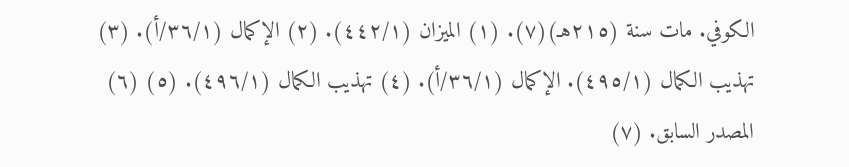الكوفي. مات سنة (٢١٥هـ)(٧). (١) الميزان (٤٤٢/١). (٢) الإكمال (٣٦/١/أ). (٣) تهذيب الكمال (٤٩٥/١). الإكمال (٣٦/١/أ). (٤) تهذيب الكمال (٤٩٦/١). (٥) (٦) المصدر السابق. (٧)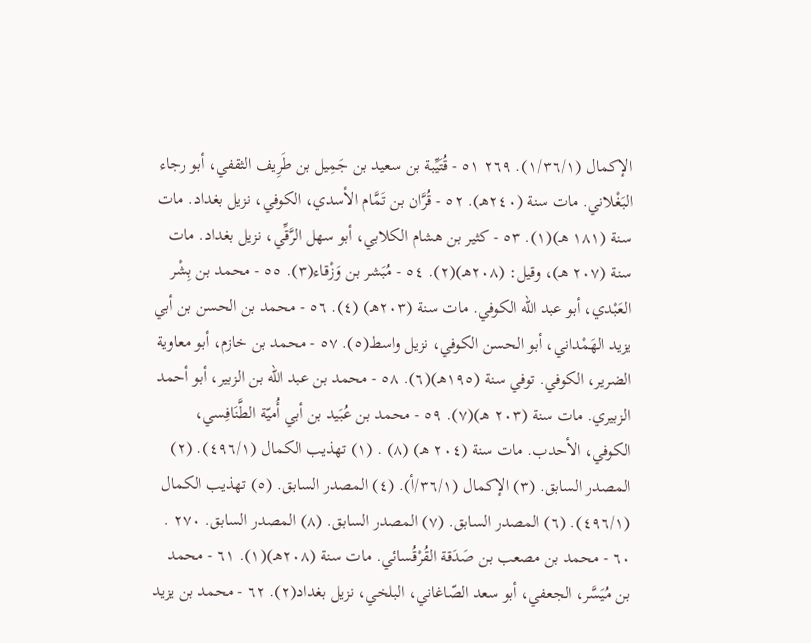الإكمال (١/٣٦/١). ٢٦٩ ٥١ - قُتَيِّبة بن سعيد بن جَمِيل بن طَرِيف الثقفي، أبو رجاء البَغْلاني. مات سنة (٢٤٠هـ). ٥٢ - قُرَّان بن تَمَّام الأسدي، الكوفي، نزيل بغداد. مات سنة (١٨١ هـ)(١). ٥٣ - كثير بن هشام الكلابي، أبو سهل الرَّقِّي، نزيل بغداد. مات سنة (٢٠٧ هـ)، وقيل: (٢٠٨هـ)(٢). ٥٤ - مُبَشر بن وَزْقاء(٣). ٥٥ - محمد بن بِشْر العَبْدي، أبو عبد الله الكوفي. مات سنة (٢٠٣هـ) (٤). ٥٦ - محمد بن الحسن بن أبي يزيد الهَمْداني، أبو الحسن الكوفي، نزيل واسط(٥). ٥٧ - محمد بن خازم، أبو معاوية الضرير، الكوفي. توفي سنة (١٩٥هـ)(٦). ٥٨ - محمد بن عبد الله بن الزبير، أبو أحمد الزبيري. مات سنة (٢٠٣ هـ)(٧). ٥٩ - محمد بن عُبَيد بن أبي أُميّة الطَّنَافِسي، الكوفي، الأحدب. مات سنة (٢٠٤ هـ) (٨) . (١) تهذيب الكمال (٤٩٦/١). (٢) المصدر السابق. (٣) الإكمال (٣٦/١/أ). (٤) المصدر السابق. (٥) تهذيب الكمال (٤٩٦/١). (٦) المصدر السابق. (٧) المصدر السابق. (٨) المصدر السابق. ٢٧٠ . ٦٠ - محمد بن مصعب بن صَدَقة القُرْقُسائي. مات سنة (٢٠٨هـ)(١). ٦١ - محمد بن مُيَسَّر، الجعفي، أبو سعد الصّاغاني، البلخي، نزيل بغداد(٢). ٦٢ - محمد بن يزيد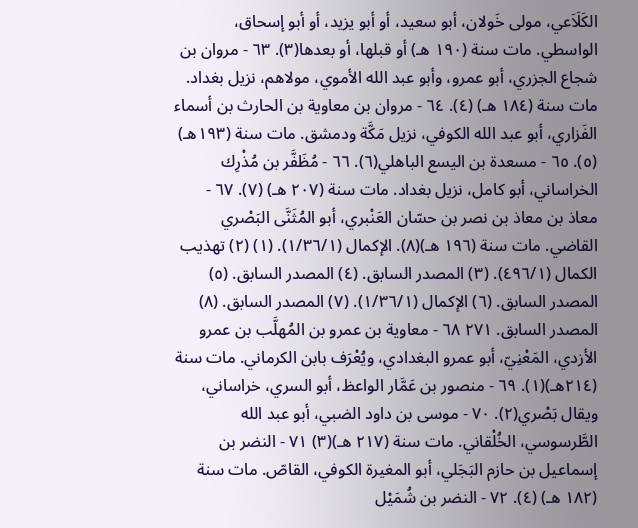الكَلَاَعي، مولى خَولان، أبو سعيد، أو أبو يزيد، أو أبو إسحاق، الواسطي. مات سنة (١٩٠ هـ) أو قبلها، أو بعدها(٣). ٦٣ - مروان بن شجاع الجزري، أبو عمرو، وأبو عبد الله الأموي، مولاهم، نزيل بغداد. مات سنة (١٨٤ هـ) (٤). ٦٤ - مروان بن معاوية بن الحارث بن أسماء الفَزاري، أبو عبد الله الكوفي، نزيل مَكَّة ودمشق. مات سنة (١٩٣هـ) (٥). ٦٥ - مسعدة بن اليسع الباهلي(٦). ٦٦ - مُظَفَّر بن مُذْرِك الخراساني، أبو كامل، نزيل بغداد. مات سنة (٢٠٧ هـ) (٧). ٦٧ - معاذ بن معاذ بن نصر بن حسّان العَنْبري، أبو المُثَنَّى البَصْري القاضي. مات سنة (١٩٦ هـ)(٨). الإكمال (١/٣٦/١). (١) (٢) تهذيب الكمال (٤٩٦/١). (٣) المصدر السابق. (٤) المصدر السابق. (٥) المصدر السابق. (٦) الإكمال (١/٣٦/١). (٧) المصدر السابق. (٨) المصدر السابق. ٢٧١ ٦٨ - معاوية بن عمرو بن المُهلَّب بن عمرو الأزدي، المَعْنِيّ، أبو عمرو البغدادي، ويُعْرَف بابن الكرماني. مات سنة (٢١٤هـ)(١). ٦٩ - منصور بن عَمَّار الواعظ، أبو السري، خراساني، ويقال بَصْري(٢). ٧٠ - موسى بن داود الضبي، أبو عبد الله الطَّرسوسي، الخُلْقاني. مات سنة (٢١٧ هـ)(٣) ٧١ - النضر بن إسماعيل بن حازم البَجَلي، أبو المغيرة الكوفي، القاصّ. مات سنة (١٨٢ هـ) (٤). ٧٢ - النضر بن شُمَيْل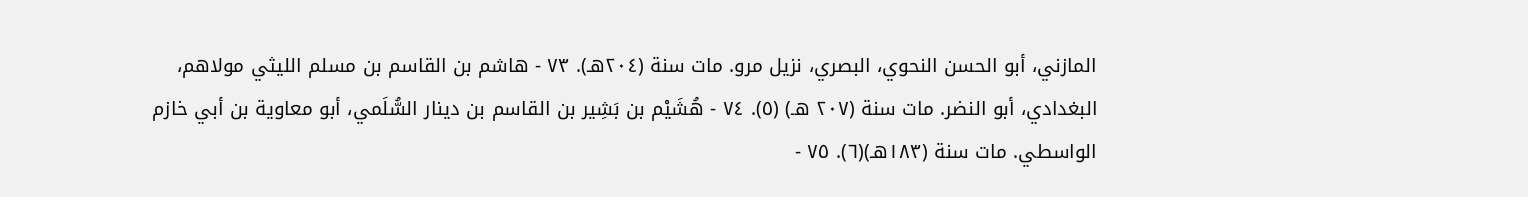المازني، أبو الحسن النحوي، البصري، نزيل مرو. مات سنة (٢٠٤هـ). ٧٣ - هاشم بن القاسم بن مسلم الليثي مولاهم، البغدادي، أبو النضر. مات سنة (٢٠٧ هـ) (٥). ٧٤ - هُشَيْم بن بَشِير بن القاسم بن دينار السُّلَمي، أبو معاوية بن أبي خازم الواسطي. مات سنة (١٨٣هـ)(٦). ٧٥ -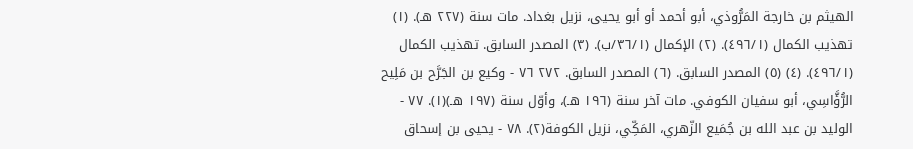الهيثم بن خارجة المَرُّوذي، أبو أحمد أو أبو يحيى، نزيل بغداد. مات سنة (٢٢٧ هـ). (١) تهذيب الكمال (٤٩٦/١). (٢) الإكمال (٣٦/١/ب). (٣) المصدر السابق. تهذيب الكمال (٤٩٦/١). (٤) (٥) المصدر السابق. (٦) المصدر السابق. ٢٧٢ ٧٦ - وكيع بن الجَرَّح بن مَلِيح الرُّؤَّاسِي، أبو سفيان الكوفي. مات آخر سنة (١٩٦ هـ)، وأوّل سنة (١٩٧ هـ)(١). ٧٧ - الوليد بن عبد الله بن جُمَيع الزّهري، المَكِّي، نزيل الكوفة(٢). ٧٨ - يحيى بن إسحاق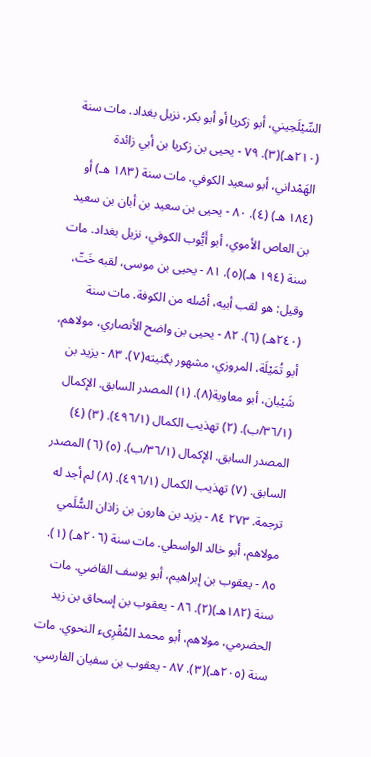السِّيْلَحِيني، أبو زكريا أو أبو بكر، نزيل بغداد. مات سنة (٢١٠هـ)(٣). ٧٩ - يحيى بن زكريا بن أبي زائدة الهَمْداني، أبو سعيد الكوفي. مات سنة (١٨٣ هـ) أو (١٨٤ هـ) (٤). ٨٠ - يحيى بن سعيد بن أبان بن سعيد بن العاص الأموي، أبو أَيُّوب الكوفي، نزيل بغداد. مات سنة (١٩٤ هـ)(٥). ٨١ - يحيى بن موسى، لقبه خَتّ، وقيل: هو لقب أبيه، أصْله من الكوفة. مات سنة (٢٤٠هـ) (٦). ٨٢ - يحيى بن واضح الأنصاري، مولاهم، أبو تُمَيْلَة، المروزي، مشهور بگنیته(٧). ٨٣ - يزيد بن شَيْبان، أبو معاوية(٨). (١) المصدر السابق. الإكمال (٣٦/١/ب). (٢) تهذيب الكمال (٤٩٦/١). (٣) (٤) المصدر السابق. الإكمال (٣٦/١/ب). (٥) (٦) المصدر السابق. (٧) تهذيب الكمال (٤٩٦/١). (٨) لم أجد له ترجمة. ٢٧٣ ٨٤ - يزيد بن هارون بن زاذان السُّلَمي مولاهم، أبو خالد الواسطي. مات سنة (٢٠٦هـ) (١). ٨٥ - يعقوب بن إبراهيم، أبو يوسف القاضي. مات سنة (١٨٢هـ)(٢). ٨٦ - يعقوب بن إسحاق بن زيد الحضرمي، مولاهم، أبو محمد المُقْرِىء النحوي. مات سنة (٢٠٥هـ)(٣). ٨٧ - يعقوب بن سفيان الفارسي.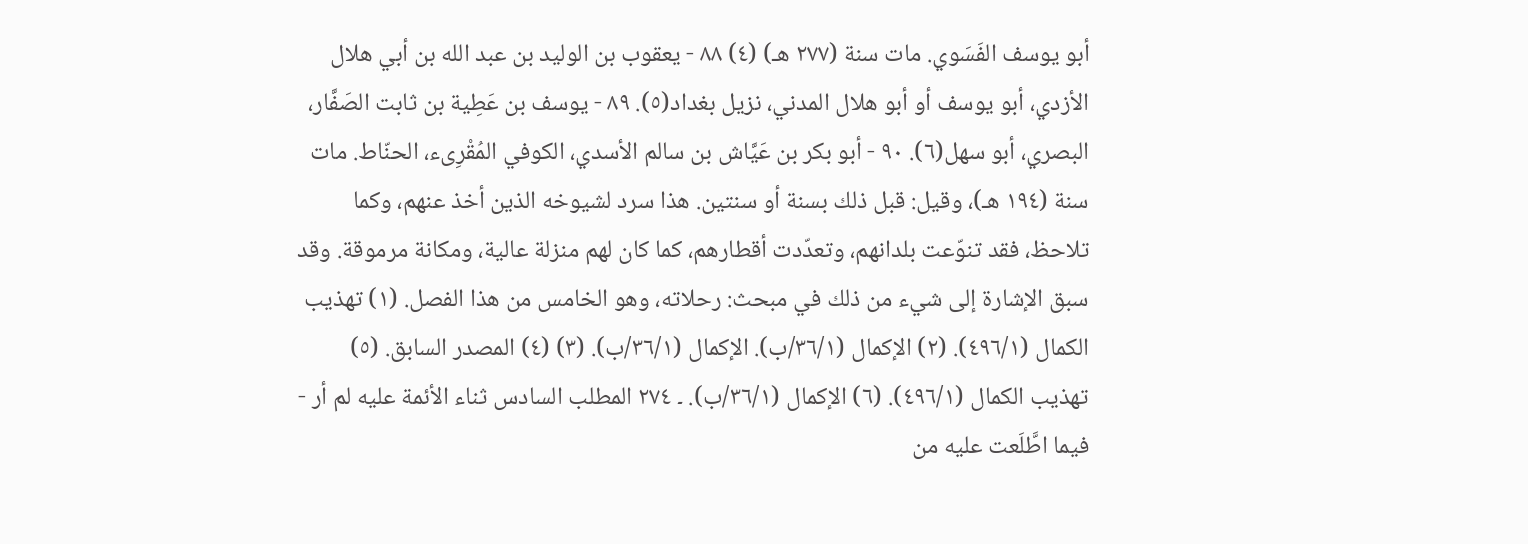أبو يوسف الفَسَوي. مات سنة (٢٧٧ هـ) (٤) ٨٨ - يعقوب بن الوليد بن عبد الله بن أبي هلال الأزدي، أبو يوسف أو أبو هلال المدني، نزيل بغداد(٥). ٨٩ - يوسف بن عَطِية بن ثابت الصَفَّار، البصري، أبو سهل(٦). ٩٠ - أبو بكر بن عَيَّاش بن سالم الأسدي، الكوفي المُقْرِىء، الحنّاط. مات سنة (١٩٤ هـ)، وقيل: قبل ذلك بسنة أو سنتين. هذا سرد لشيوخه الذين أخذ عنهم، وكما تلاحظ، فقد تنوّعت بلدانهم، وتعدّدت أقطارهم، كما كان لهم منزلة عالية، ومكانة مرموقة. وقد سبق الإشارة إلى شيء من ذلك في مبحث: رحلاته، وهو الخامس من هذا الفصل. (١) تهذيب الكمال (٤٩٦/١). (٢) الإكمال (٣٦/١/ب). الإكمال (٣٦/١/ب). (٣) (٤) المصدر السابق. (٥) تهذيب الكمال (٤٩٦/١). (٦) الإكمال (٣٦/١/ب). ۔ ٢٧٤ المطلب السادس ثناء الأئمة عليه لم أر - فيما اطَّلَعت عليه من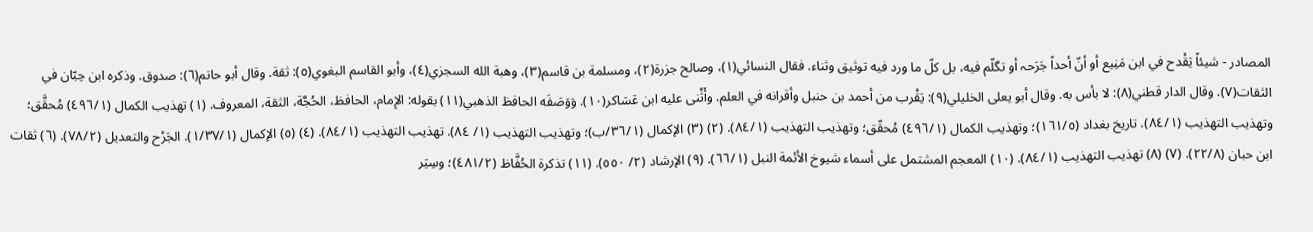المصادر - شيئاً يَقْدح في ابن مَنِيع أو أنّ أحداً جَرَحہ أو تگلّم فيه، بل کلّ ما ورد فيه توثيق وثناء. فقال النسائي(١)، وصالح جزرة(٢)، ومسلمة بن قاسم(٣)، وهبة الله السجزي(٤)، وأبو القاسم البغوي(٥): ثقة. وقال أبو حاتم(٦): صدوق. وذكره ابن حِبّان في الثقات(٧). وقال الدار قطني(٨): لا بأس به. وقال أبو يعلى الخليلي(٩): يَقْرب من أحمد بن حنبل وأقرانه في العلم. وأَثْنى عليه ابن عَسَاكر(١٠). وَوَصَفَه الحافظ الذهبي(١١) بقوله: الإِمام، الحافظ، الحُجَّة، الثقة، المعروف. (١) تهذيب الكمال (٤٩٦/١) مُحقَّق؛ وتهذيب التهذيب (٨٤/١). تاريخ بغداد (١٦١/٥)؛ وتهذيب الكمال (٤٩٦/١) مُحقّق؛ وتهذيب التهذيب (٨٤/١). (٢) (٣) الإکمال (٣٦/١/ب)؛ وتهذيب التهذيب (١/ ٨٤). تهذيب التهذيب (٨٤/١). (٤) (٥) الإكمال (١/٣٧/١). الجَرْح والتعديل (٧٨/٢). (٦) ثقات ابن حبان (٢٢/٨). (٧) (٨) تهذيب التهذيب (٨٤/١). (١٠) المعجم المشتمل على أسماء شيوخ الأئمة النبل (٦٦/١). (٩) الإرشاد (٢/ ٥٥٠). (١١) تذكرة الحُفَّاظ (٤٨١/٢)؛ وسِيَر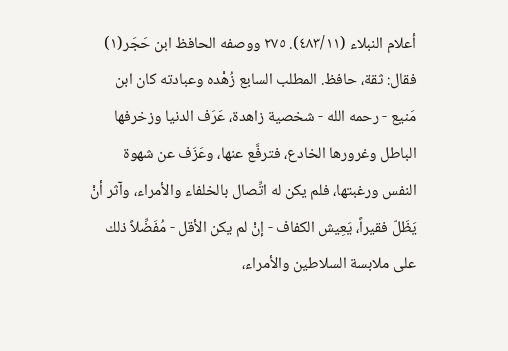أعلام النبلاء (٤٨٣/١١). ٢٧٥ ووصفه الحافظ ابن حَجَر(١) فقال: ثقة، حافظ. المطلب السابع زُهْده وعبادته کان ابن مَنیع - رحمه الله - شخصية زاهدة، عَرَف الدنيا وزخرفها الباطل وغرورها الخادع، فترفَّع عنها، وعَزَف عن شهوة النفس ورغبتها، فلم يكن له اتِّصال بالخلفاء والأمراء، وآثر أنْ يَظَلّ فقيراً، يَعِيش الكفاف - إنْ لم يكن الأقل - مُفَضِّلاً ذلك على ملابسة السلاطين والأمراء،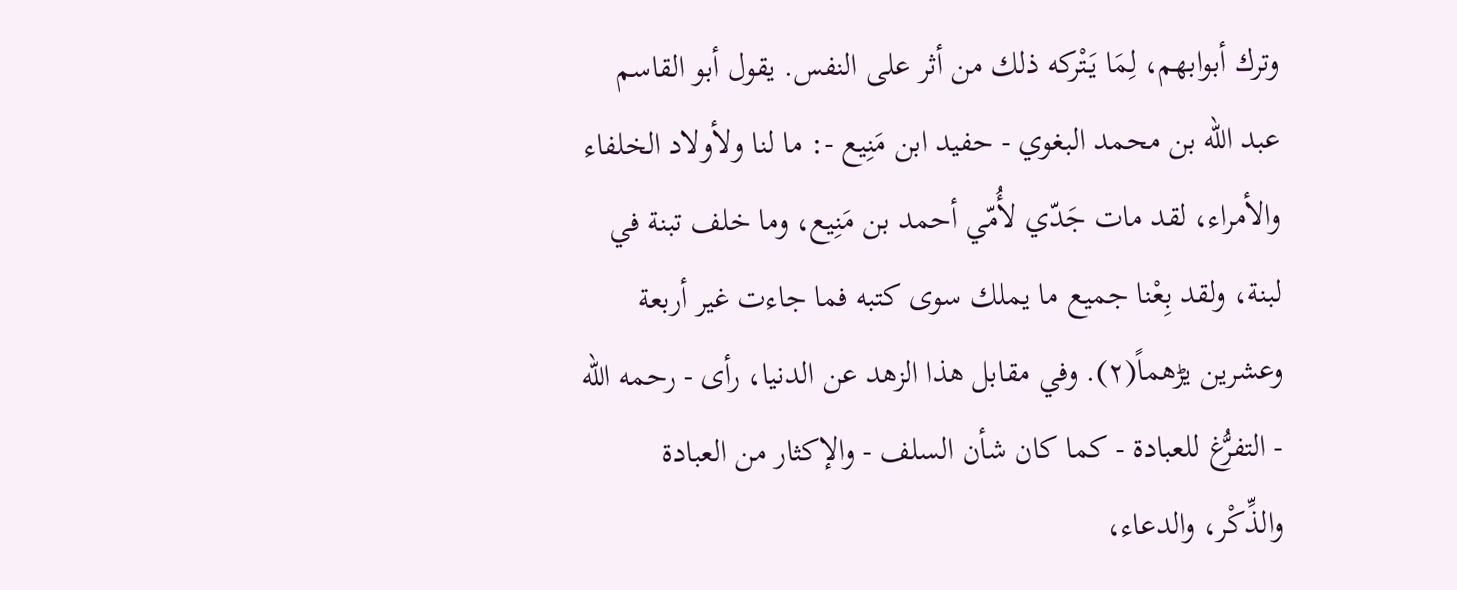وترك أبوابهم، لِمَا يَتْركه ذلك من أثر على النفس. يقول أبو القاسم عبد الله بن محمد البغوي - حفيد ابن مَنِيع -: ما لنا ولأولاد الخلفاء والأمراء، لقد مات جَدّي لأُمّي أحمد بن مَنِيع، وما خلف تبنة في لبنة، ولقد بِعْنا جميع ما يملك سوى كتبه فما جاءت غير أربعة وعشرين یڑهماً(٢). وفي مقابل هذا الزهد عن الدنيا، رأى - رحمه الله - التفرُّغ للعبادة - كما كان شأن السلف - والإكثار من العبادة والذِّكْر، والدعاء،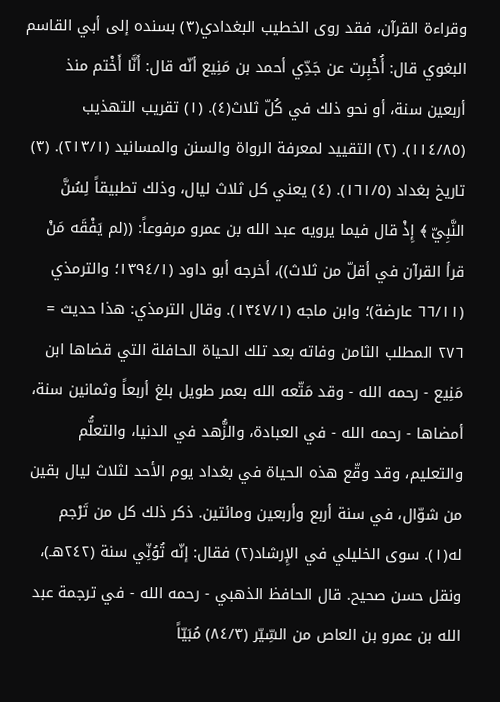وقراءة القرآن، فقد روى الخطيب البغدادي(٣) بسنده إلى أبي القاسم البغوي قال: أُخْبِرت عن جَدِّي أحمد بن مَنِيع أنّه قال: أَنَّا أَخْتم منذ أربعين سنة، أو نحو ذلك في كُلّ ثلاث(٤). (١) تقريب التهذيب (١١٤/٨٥). (٢) التقييد لمعرفة الرواة والسنن والمسانيد (٢١٣/١). (٣) تاريخ بغداد (١٦١/٥). (٤) يعني كل ثلاث ليال، وذلك تطبيقاً لِسُنَّ النَّبِيّ ﴾ إِذْ قال فيما يرويه عبد الله بن عمرو مرفوعاً: ((لم يَفْقَه مَنْ قرأ القرآن في أقلّ من ثلاث))، أخرجه أبو داود (١٣٩٤/١؛ والترمذي (٦٦/١١ عارضة)؛ وابن ماجه (١٣٤٧/١). وقال الترمذي: هذا حديث = ٢٧٦ المطلب الثامن وفاته بعد تلك الحياة الحافلة التي قضاها ابن مَنِيع - رحمه الله - وقد مَتّعه الله بعمر طويل بلغ أربعاً وثمانين سنة، أمضاها - رحمه الله - في العبادة، والزُّهد في الدنيا، والتعلُّم والتعليم، وقد وقّع هذه الحياة في بغداد يوم الأحد لثلاث ليال بقين من شوّال، في سنة أربع وأربعين ومائتين. ذكر ذلك كل من تَرْجم له(١). سوى الخليلي في الإِرشاد(٢) فقال: إنّه تُوُنِّي سنة (٢٤٢هـ)، ونقل حسن صحيح. قال الحافظ الذهبي - رحمه الله - في ترجمة عبد الله بن عمرو بن العاص من السِّيّر (٨٤/٣) مُبَيّاً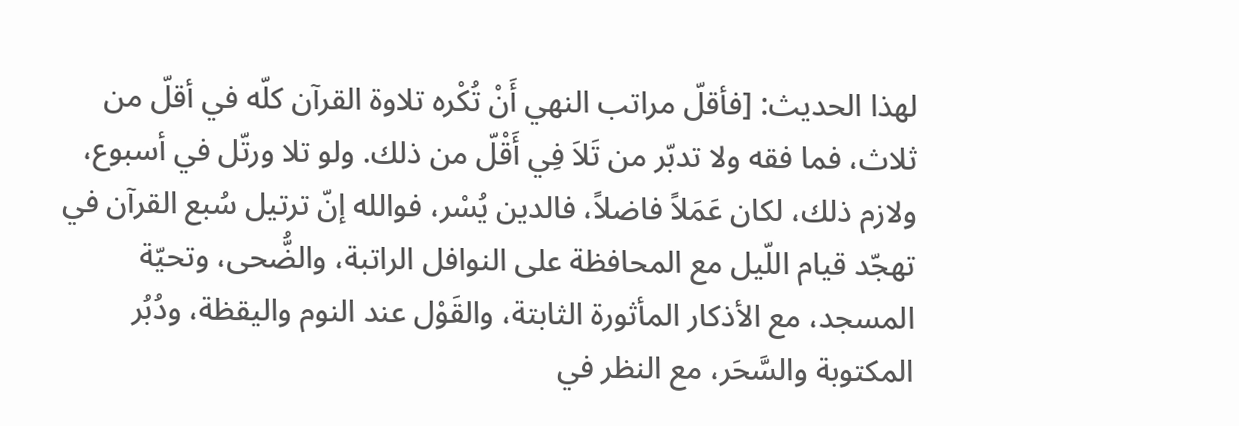لهذا الحديث: [فأقلّ مراتب النهي أَنْ تُكْره تلاوة القرآن كلّه في أقلّ من ثلاث، فما فقه ولا تدبّر من تَلاَ فِي أَقْلّ من ذلك. ولو تلا ورتّل في أسبوع، ولازم ذلك، لكان عَمَلاً فاضلاً، فالدين يُسْر، فوالله إنّ ترتيل سُبع القرآن في تهجّد قيام اللّيل مع المحافظة على النوافل الراتبة، والضُّحى، وتحيّة المسجد، مع الأذكار المأثورة الثابتة، والقَوْل عند النوم واليقظة، ودُبُر المكتوبة والسَّحَر، مع النظر في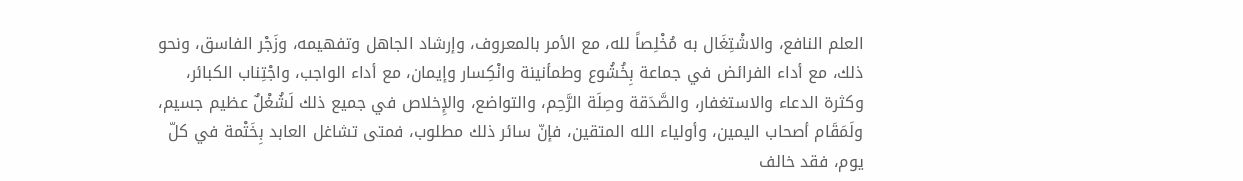العلم النافع، والاشْتِغَال به مُخْلِصاً لله، مع الأمر بالمعروف، وإرشاد الجاهل وتفهيمه، وزَجْر الفاسق، ونحو ذلك، مع أداء الفرائض في جماعة بِخُشُوع وطمأنينة وانْكِسار وإيمان، مع أداء الواجب، واجْتِناب الكبائر، وكثرة الدعاء والاستغفار، والصَّدَقة وصِلَة الرَّحِم، والتواضع، والإِخلاص في جميع ذلك لَشُغْلٌ عظيم جسيم، ولَمَقَام أصحاب اليمين، وأولياء الله المتقين، فإنّ سائر ذلك مطلوب، فمتى تشاغل العابد بِخَتْمة في كلّ يوم، فقد خالف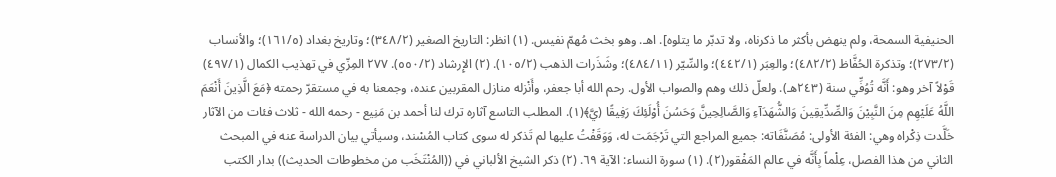الحنيفية السمحة، ولم ينهض بأكثر ما ذكرناه، ولا تدبّر ما يتلوه]. اهـ. وهو بخث مُهمّ نفیس. (١) انظر: التاريخ الصغير (٣٤٨/٢)؛ وتاريخ بغداد (١٦١/٥)؛ والأنساب (٢٧٣/٢)؛ وتذكرة الحُفَّاظ (٤٨٢/٢)؛ والعِبَر (٤٤٢/١)؛ والسِّيّر (٤٨٤/١١)؛ وشَذَرات الذهب (١٠٥/٢). (٢) الإِرشاد (٥٥٠/٢). ٢٧٧ المِزّي في تهذيب الكمال (٤٩٧/١) قَوْلاً آخر وهو: أَنَّه تُوُفِّي سنة (٢٤٣هـ). ولعلّ ذلك وهم والصواب الأول. رحم الله أبا جعفر، وأَنْزله منازل المقربين عنده، وجمعنا به في مستقرّ رحمته ﴿مَعَ الَّذِينَ أَنْعَمَ اللَّهُ عَلَيْهِم مِنَ النَّبِيْنَ وَالصِّدِّيقِينَ وَالشُّهَدَآءِ وَالصَّالِحِينَّ وَحَسُنَ أُوْلَئِكَ رَفِيقًا (يَّ﴾(١). المطلب التاسع آثاره ترك لنا أحمد بن مَنِیع - رحمه الله - ثلاث فئات من الآثار خَلَّدت ذِكْراه وهي: الفئة الأولى: مُصَنَّفَاته: جميع المراجع التي تَرْجَمَت له، وَوَقَفْتُ علیها لم تَذکر له سوی کتاب المُسْند، وسيأتي بيان الدراسة عنه في المبحث الثاني من هذا الفصل، عِلْماً بِأَنَّه في عالم المَفْقور(٢). (١) سورة النساء: الآية ٦٩. (٢) ذكر الشيخ الألباني في ((المُنْتَخَب من مخطوطات الحديث)) بدار الكتب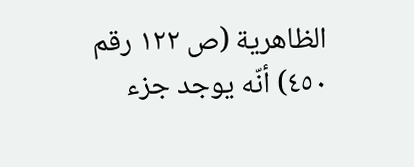الظاهرية (ص ١٢٢ رقم ٤٥٠) أنّه يوجد جزء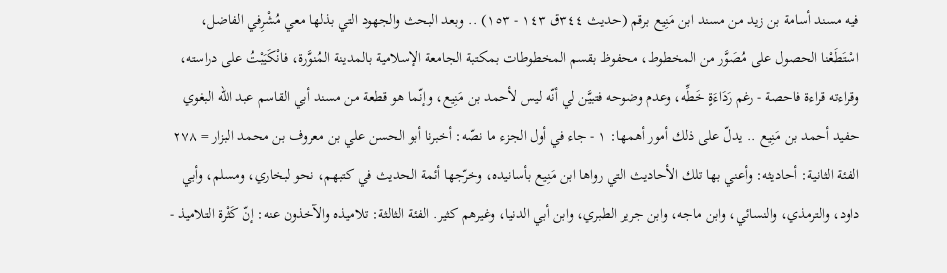فيه مسند أسامة بن زيد من مسند ابن مَنِيع برقم (حديث ٣٤٤ق ١٤٣ - ١٥٣) .. وبعد البحث والجهود التي بذلها معي مُشْرِفي الفاضل، اسْتَطَعْنا الحصول على مُصَوَّر من المخطوط، محفوظ بقسم المخطوطات بمكتبة الجامعة الإسلامية بالمدينة المُنوَّرة، فانْكَيَبْتُ على دراسته، وقراءته قراءة فاحصة - رغم رَدَاءَةٍ خَطِّه، وعدم وضوحه فتبيَّن لي أنّه ليس لأحمد بن مَنِيع، وإنّما هو قطعة من مسند أبي القاسم عبد الله البغوي حفيد أحمد بن مَنِيع .. يدلّ على ذلك أمور أهمها: ١ - جاء في أول الجزء ما نصّه: أخبرنا أبو الحسن علي بن معروف بن محمد البزار = ٢٧٨ الفئة الثانية: أحاديثه: وأعني بها تلك الأحاديث التي رواها ابن مَنِيع بأسانيده، وخرّجها أئمة الحديث في كتبهم، نحو لبخاري، ومسلم، وأبي داود، والترمذي، والنسائي، وابن ماجه، وابن جرير الطبري، وابن أبي الدنيا، وغيرهم كثير. الفئة الثالثة: تلاميذه والآخذون عنه: إنّ كَثْرة التلاميذ -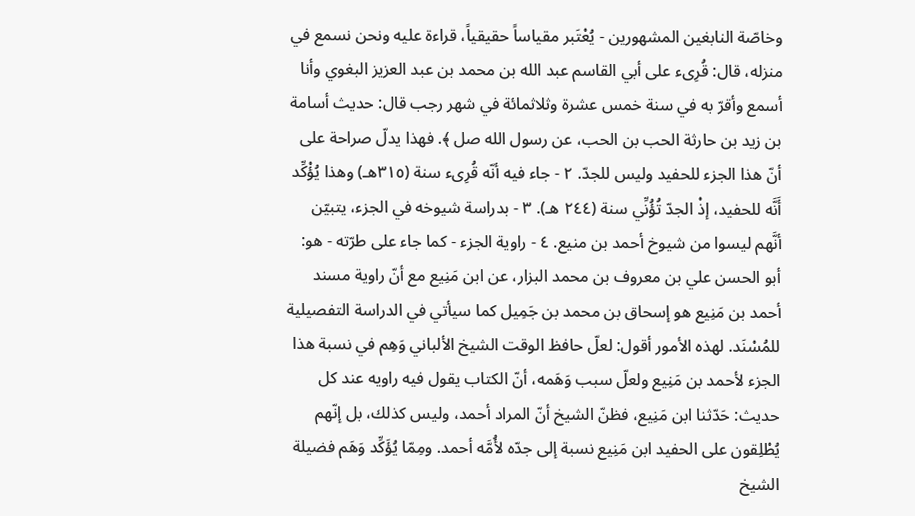وخاصّة النابغين المشهورين - يُعْتَبر مقياساً حقيقياً، قراءة عليه ونحن نسمع في منزله، قال: قُرِىء على أبي القاسم عبد الله بن محمد بن عبد العزيز البغوي وأنا أسمع وأقرّ به في سنة خمس عشرة وثلاثمائة في شهر رجب قال: حديث أسامة بن زيد بن حارثة الحب بن الحب، عن رسول الله صل ﴾. فهذا يدلّ صراحة على أنّ هذا الجزء للحفيد وليس للجدّ. ٢ - جاء فيه أنّه قُرِىء سنة (٣١٥هـ) وهذا يُؤْكِّد أَنَّه للحفيد، إذْ الجدّ تُؤُنِّي سنة (٢٤٤ هـ). ٣ - بدراسة شيوخه في الجزء، يتبيّن أنَّهم ليسوا من شيوخ أحمد بن منيع. ٤ - راوية الجزء - كما جاء على طرّته - هو: أبو الحسن علي بن معروف بن محمد البزار، عن ابن مَنِيع مع أنّ راوية مسند أحمد بن مَنِيع هو إسحاق بن محمد بن جَمِیل كما سيأتي في الدراسة التفصيلية للمُسْنَد. لهذه الأمور أقول: لعلّ حافظ الوقت الشيخ الألباني وَهِم في نسبة هذا الجزء لأحمد بن مَنِيع ولعلّ سبب وَهَمه، أنّ الكتاب يقول فيه راويه عند كل حديث: حَدّثنا ابن مَنِيع، فظنّ الشيخ أنّ المراد أحمد، وليس كذلك، بل إنّهم يُطْلِقون على الحفيد ابن مَنِيع نسبة إلى جدّه لأُمَّه أحمد. ومِمّا يُؤَكِّد وَهَم فضيلة الشيخ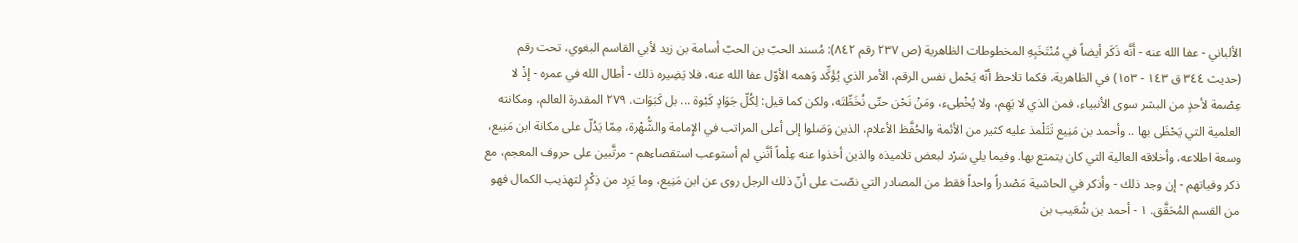الألباني - عفا الله عنه - أَنَّه ذَكَر أيضاً في مُنْتَخَبِهِ المخطوطات الظاهرية (ص ٢٣٧ رقم ٨٤٢): مُسند الحبّ بن الحبّ أسامة بن زيد لأبي القاسم البغوي، تحت رقم (حديث ٣٤٤ ق ١٤٣ - ١٥٣) في الظاهرية، فكما تلاحظ أنّه يَحْمل نفس الرقم، الأمر الذي يُؤَكِّد وَهمه الأوّل عفا الله عنه، فلا يَضِيره ذلك - أطال الله في عمره - إذْ لا عِصْمة لأحدٍ من البشر سوى الأنبياء، فمن الذي لا يَهِم، ولا يُخْطِىء، ومَنْ نَحْن حتّى نُخَطِّتَه، ولكن كما قيل: لِكُلّ جَوَادٍ كَبْوة ... بل كَبَوَات. ٢٧٩ المقدرة العالم، ومكانته العلمية التي يَحْظَى بها .. وأحمد بن مَنِيع تَتَلْمذ عليه كثير من الأئمة والحُفَّظ الأعلام، الذين وَصَلوا إلى أعلى المراتب في الإِمامة والشُّهْرة، مِمّا يَدُلّ على مكانة ابن مَنِيع، وسعة اطلاعه، وأخلاقه العالية التي كان يتمتع بها. وفيما يلي سَرْد لبعض تلاميذه والذين أخذوا عنه عِلْماً أنَّني لم أستوعب استقصاءهم - مرتَّبين على حروف المعجم، مع ذكر وفياتهم - إن وجد ذلك - وأذكر في الحاشية مَصْدراً واحداً فقط من المصادر التي نصّت على أنّ ذلك الرجل روى عن ابن مَنِيع، وما يَرِد من ذِكْرٍ لتهذيب الكمال فهو من القسم المُحَقَّق. ١ - أحمد بن شُعَيب بن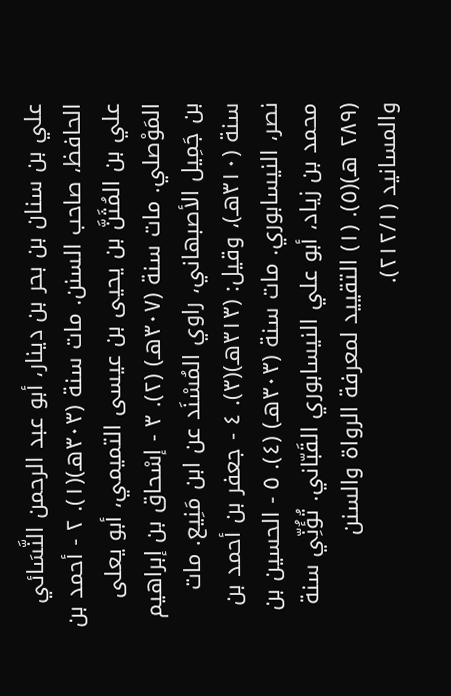علي بن سنان بن بحر بن دينار، أبو عبد الرحمن النَّسَائي الحافظ، صاحب السنن. مات سنة (٣٠٣هـ)(١). ٢ - أحمد بن علي بن المُثَنَّ بن يحيى بن عيسى التميمي، أبو يعلى المَوْصلي. مات سنة (٣٠٧هـ) (٢). ٣ - إسْحاق بن إبراهيم بن جَمِيل الأصبهاني، راوي المُسْنَد عن ابن مَنِيع. مات سنة (٣١٠هـ)، وقيل: (٣١٣هـ)(٣). ٤ - جعفر بن أحمد بن نصر، النيسابوري. مات سنة (٣٠٣هـ) (٤). ٥ - الحسين بن محمد بن زياد، أبو علي النيسابوري القَبّاني. تُؤُنِّي سنة (٢٨٩ هـ)(٥). (١) التقييد لمعرفة الرواة والسنن والمسانيد (٢١٢/١).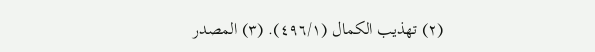(٢) تهذيب الكمال (٤٩٦/١). (٣) المصدر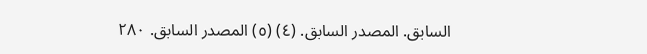السابق. المصدر السابق. (٤) (٥) المصدر السابق. ٢٨٠